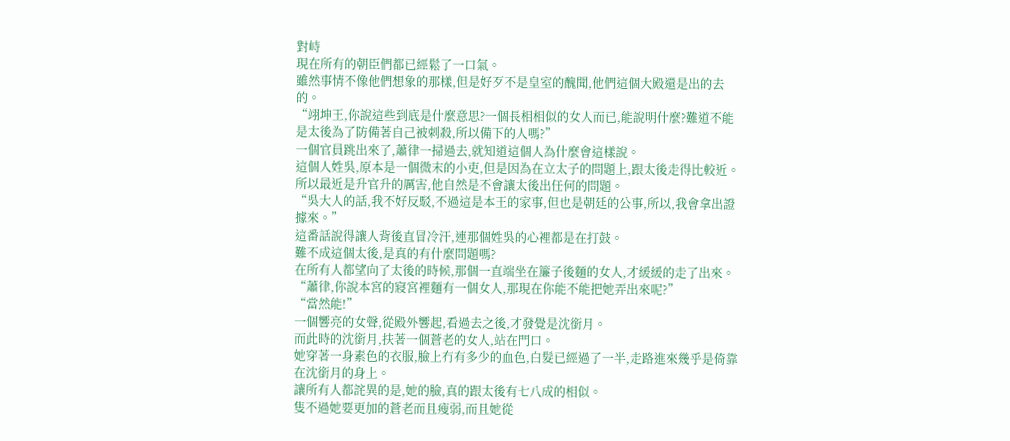對峙
現在所有的朝臣們都已經鬆了一口氣。
雖然事情不像他們想象的那樣,但是好歹不是皇室的醜聞,他們這個大殿還是出的去的。
“翊坤王,你說這些到底是什麼意思?一個長相相似的女人而已,能說明什麼?難道不能是太後為了防備著自己被刺殺,所以備下的人嗎?”
一個官員跳出來了,蕭律一掃過去,就知道這個人為什麼會這樣說。
這個人姓吳,原本是一個微末的小吏,但是因為在立太子的問題上,跟太後走得比較近。
所以最近是升官升的厲害,他自然是不會讓太後出任何的問題。
“吳大人的話,我不好反駁,不過這是本王的家事,但也是朝廷的公事,所以,我會拿出證據來。”
這番話說得讓人背後直冒冷汗,連那個姓吳的心裡都是在打鼓。
難不成這個太後,是真的有什麼問題嗎?
在所有人都望向了太後的時候,那個一直端坐在簾子後麵的女人,才緩緩的走了出來。
“蕭律,你說本宮的寢宮裡麵有一個女人,那現在你能不能把她弄出來呢?”
“當然能!”
一個響亮的女聲,從殿外響起,看過去之後,才發覺是沈銜月。
而此時的沈銜月,扶著一個蒼老的女人,站在門口。
她穿著一身素色的衣服,臉上冇有多少的血色,白髮已經過了一半,走路進來幾乎是倚靠在沈銜月的身上。
讓所有人都詫異的是,她的臉,真的跟太後有七八成的相似。
隻不過她要更加的蒼老而且瘦弱,而且她從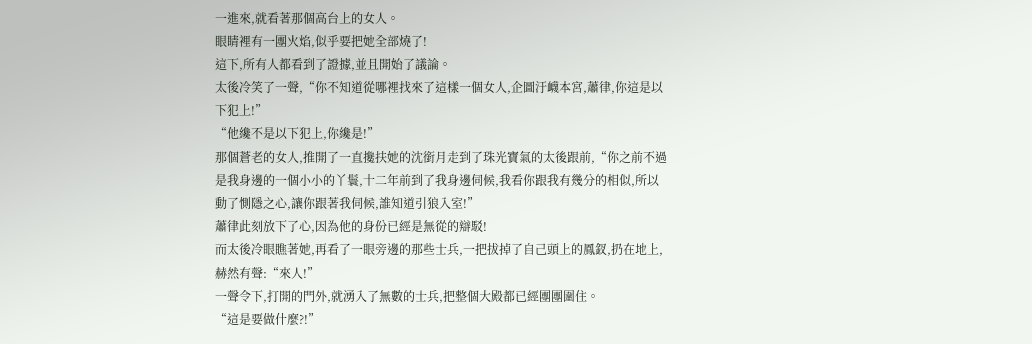一進來,就看著那個高台上的女人。
眼睛裡有一團火焰,似乎要把她全部燒了!
這下,所有人都看到了證據,並且開始了議論。
太後冷笑了一聲,“你不知道從哪裡找來了這樣一個女人,企圖汙衊本宮,蕭律,你這是以下犯上!”
“他纔不是以下犯上,你纔是!”
那個蒼老的女人,推開了一直攙扶她的沈銜月走到了珠光寶氣的太後跟前,“你之前不過是我身邊的一個小小的丫鬟,十二年前到了我身邊伺候,我看你跟我有幾分的相似,所以動了惻隱之心,讓你跟著我伺候,誰知道引狼入室!”
蕭律此刻放下了心,因為他的身份已經是無從的辯駁!
而太後冷眼瞧著她,再看了一眼旁邊的那些士兵,一把拔掉了自己頭上的鳳釵,扔在地上,赫然有聲:“來人!”
一聲令下,打開的門外,就湧入了無數的士兵,把整個大殿都已經團團圍住。
“這是要做什麼?!”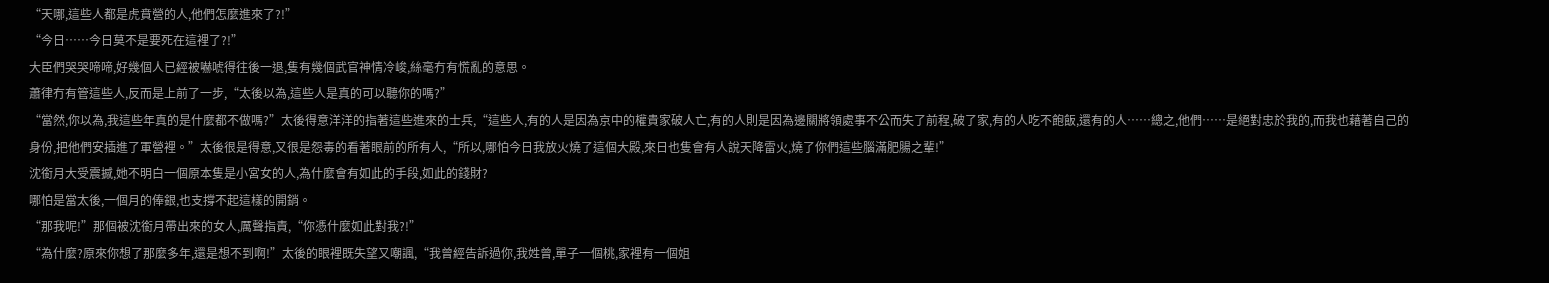“天哪,這些人都是虎賁營的人,他們怎麼進來了?!”
“今日……今日莫不是要死在這裡了?!”
大臣們哭哭啼啼,好幾個人已經被嚇唬得往後一退,隻有幾個武官神情冷峻,絲毫冇有慌亂的意思。
蕭律冇有管這些人,反而是上前了一步,“太後以為,這些人是真的可以聽你的嗎?”
“當然,你以為,我這些年真的是什麼都不做嗎?”太後得意洋洋的指著這些進來的士兵,“這些人,有的人是因為京中的權貴家破人亡,有的人則是因為邊關將領處事不公而失了前程,破了家,有的人吃不飽飯,還有的人……總之,他們……是絕對忠於我的,而我也藉著自己的身份,把他們安插進了軍營裡。”太後很是得意,又很是怨毒的看著眼前的所有人,“所以,哪怕今日我放火燒了這個大殿,來日也隻會有人說天降雷火,燒了你們這些腦滿肥腸之輩!”
沈銜月大受震撼,她不明白一個原本隻是小宮女的人,為什麼會有如此的手段,如此的錢財?
哪怕是當太後,一個月的俸銀,也支撐不起這樣的開銷。
“那我呢!”那個被沈銜月帶出來的女人,厲聲指責,“你憑什麼如此對我?!”
“為什麼?原來你想了那麼多年,還是想不到啊!”太後的眼裡既失望又嘲諷,“我曾經告訴過你,我姓曾,單子一個桃,家裡有一個姐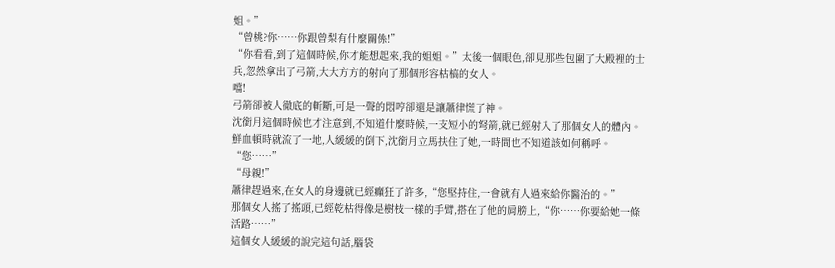姐。”
“曾桃?你……你跟曾梨有什麼關係!”
“你看看,到了這個時候,你才能想起來,我的姐姐。”太後一個眼色,卻見那些包圍了大殿裡的士兵,忽然拿出了弓箭,大大方方的射向了那個形容枯槁的女人。
噹!
弓箭卻被人徹底的斬斷,可是一聲的悶哼卻還是讓蕭律慌了神。
沈銜月這個時候也才注意到,不知道什麼時候,一支短小的弩箭,就已經射入了那個女人的體內。
鮮血頓時就流了一地,人緩緩的倒下,沈銜月立馬扶住了她,一時間也不知道該如何稱呼。
“您……”
“母親!”
蕭律趕過來,在女人的身邊就已經癲狂了許多,“您堅持住,一會就有人過來給你醫治的。”
那個女人搖了搖頭,已經乾枯得像是樹枝一樣的手臂,搭在了他的肩膀上,“你……你要給她一條活路……”
這個女人緩緩的說完這句話,腦袋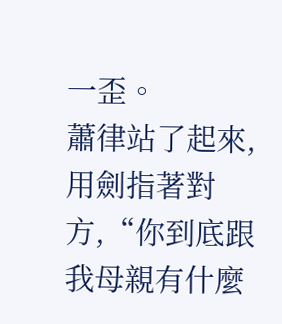一歪。
蕭律站了起來,用劍指著對方,“你到底跟我母親有什麼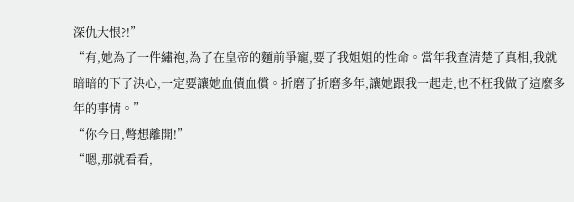深仇大恨?!”
“有,她為了一件繡袍,為了在皇帝的麵前爭寵,要了我姐姐的性命。當年我查清楚了真相,我就暗暗的下了決心,一定要讓她血債血償。折磨了折磨多年,讓她跟我一起走,也不枉我做了這麼多年的事情。”
“你今日,彆想離開!”
“嗯,那就看看,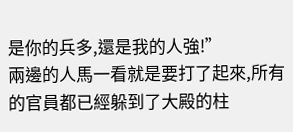是你的兵多,還是我的人強!”
兩邊的人馬一看就是要打了起來,所有的官員都已經躲到了大殿的柱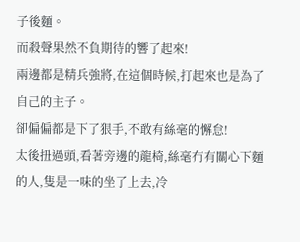子後麵。
而殺聲果然不負期待的響了起來!
兩邊都是精兵強將,在這個時候,打起來也是為了自己的主子。
卻偏偏都是下了狠手,不敢有絲毫的懈怠!
太後扭過頭,看著旁邊的龍椅,絲毫冇有關心下麵的人,隻是一味的坐了上去,冷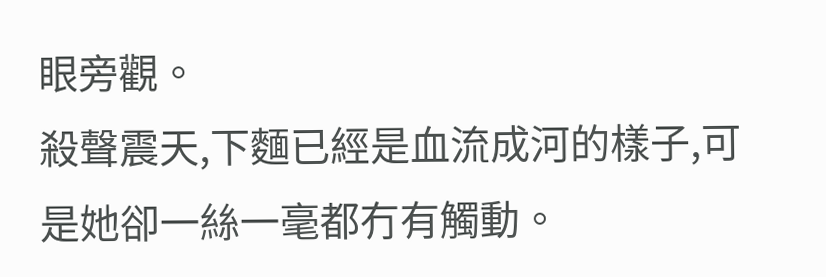眼旁觀。
殺聲震天,下麵已經是血流成河的樣子,可是她卻一絲一毫都冇有觸動。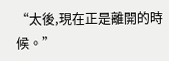“太後,現在正是離開的時候。”